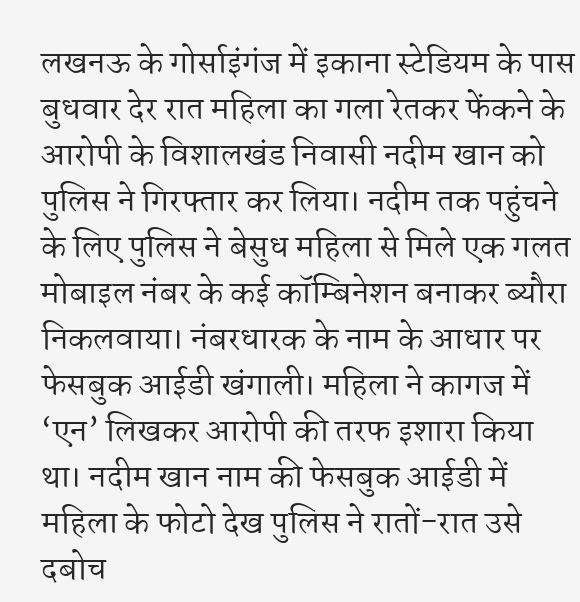लखनऊ के गोर्साइंगंज में इकाना स्टेडियम के पास बुधवार देर रात महिला का गला रेतकर फेंकने के आरोपी के विशालखंड निवासी नदीम खान को पुलिस ने गिरफ्तार कर लिया। नदीम तक पहुंचने के लिए पुलिस ने बेसुध महिला से मिले एक गलत मोबाइल नंबर के कई कॉम्बिनेशन बनाकर ब्यौरा निकलवाया। नंबरधारक के नाम के आधार पर फेसबुक आईडी खंगाली। महिला ने कागज में ‘एन’ लिखकर आरोपी की तरफ इशारा किया था। नदीम खान नाम की फेसबुक आईडी में महिला के फोटो देख पुलिस ने रातों-रात उसे दबोच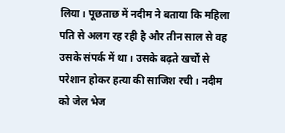लिया। पूछताछ में नदीम ने बताया कि महिला पति से अलग रह रही है और तीन साल से वह उसके संपर्क में था। उसके बढ़ते खर्चों से परेशान होकर हत्या की साजिश रची। नदीम को जेल भेज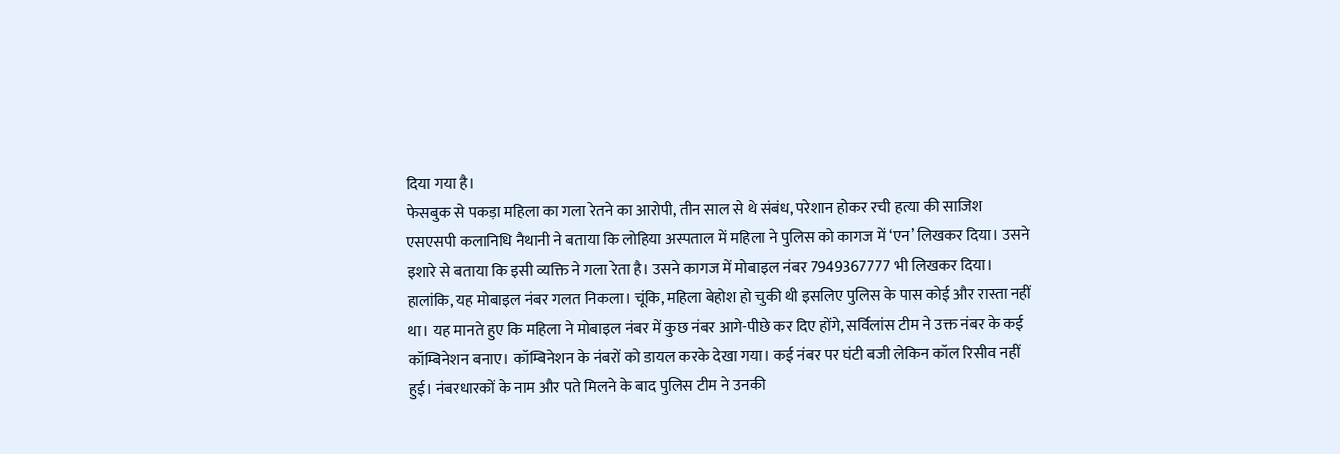दिया गया है।
फेसबुक से पकड़ा महिला का गला रेतने का आरोपी, तीन साल से थे संबंध, परेशान होकर रची हत्या की साजिश
एसएसपी कलानिधि नैथानी ने बताया कि लोहिया अस्पताल में महिला ने पुलिस को कागज में ‘एन’ लिखकर दिया। उसने इशारे से बताया कि इसी व्यक्ति ने गला रेता है। उसने कागज में मोबाइल नंबर 7949367777 भी लिखकर दिया। हालांकि, यह मोबाइल नंबर गलत निकला। चूंकि, महिला बेहोश हो चुकी थी इसलिए पुलिस के पास कोई और रास्ता नहीं था। यह मानते हुए कि महिला ने मोबाइल नंबर में कुछ नंबर आगे-पीछे कर दिए होंगे, सर्विलांस टीम ने उक्त नंबर के कई कॉम्बिनेशन बनाए। कॉम्बिनेशन के नंबरों को डायल करके देखा गया। कई नंबर पर घंटी बजी लेकिन कॉल रिसीव नहीं हुई। नंबरधारकों के नाम और पते मिलने के बाद पुलिस टीम ने उनकी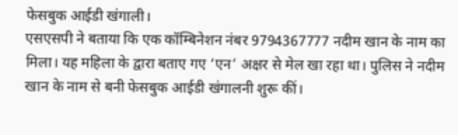फेसबुक आईडी खंगाली।
एसएसपी ने बताया कि एक कॉम्बिनेशन नंबर 9794367777 नदीम खान के नाम का मिला। यह महिला के द्वारा बताए गए ‘एन’ अक्षर से मेल खा रहा था। पुलिस ने नदीम खान के नाम से बनी फेसबुक आईडी खंगालनी शुरू कीं।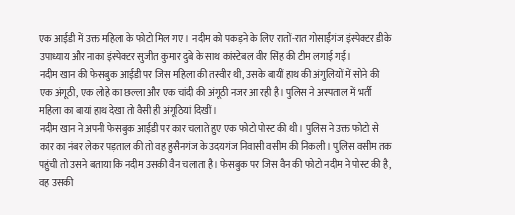एक आईडी में उक्त महिला के फोटो मिल गए। नदीम को पकड़ने के लिए रातों-रात गोसाईंगंज इंस्पेक्टर डीके उपाध्याय और नाका इंस्पेक्टर सुजीत कुमार दुबे के साथ कांस्टेबल वीर सिंह की टीम लगाई गई।
नदीम खान की फेसबुक आईडी पर जिस महिला की तस्वीर थी, उसके बायीं हाथ की अंगुलियों में सोने की एक अंगूठी, एक लोहे का छल्ला और एक चांदी की अंगूठी नजर आ रही है। पुलिस ने अस्पताल में भर्ती महिला का बायां हाथ देखा तो वैसी ही अंगूठियां दिखीं।
नदीम खान ने अपनी फेसबुक आईडी पर कार चलाते हुए एक फोटो पोस्ट की थी। पुलिस ने उक्त फोटो से कार का नंबर लेकर पड़ताल की तो वह हुसैनगंज के उदयगंज निवासी वसीम की निकली। पुलिस वसीम तक पहुंची तो उसने बताया कि नदीम उसकी वैन चलाता है। फेसबुक पर जिस वैन की फोटो नदीम ने पोस्ट की है, वह उसकी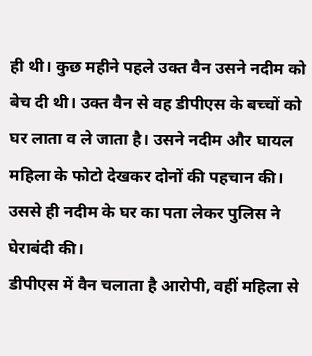ही थी। कुछ महीने पहले उक्त वैन उसने नदीम को बेच दी थी। उक्त वैन से वह डीपीएस के बच्चों को घर लाता व ले जाता है। उसने नदीम और घायल महिला के फोटो देखकर दोनों की पहचान की। उससे ही नदीम के घर का पता लेकर पुलिस ने घेराबंदी की।
डीपीएस में वैन चलाता है आरोपी, वहीं महिला से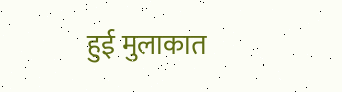हुई मुलाकात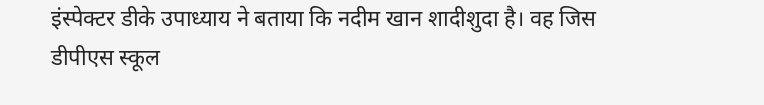इंस्पेक्टर डीके उपाध्याय ने बताया कि नदीम खान शादीशुदा है। वह जिस डीपीएस स्कूल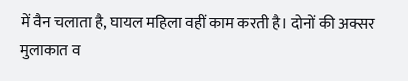में वैन चलाता है, घायल महिला वहीं काम करती है। दोनों की अक्सर मुलाकात व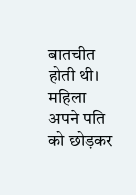बातचीत होती थी। महिला अपने पति को छोड़कर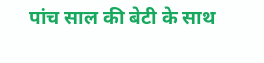पांच साल की बेटी के साथ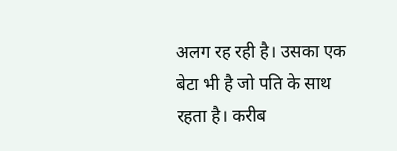अलग रह रही है। उसका एक बेटा भी है जो पति के साथ रहता है। करीब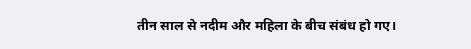तीन साल से नदीम और महिला के बीच संबंध हो गए।